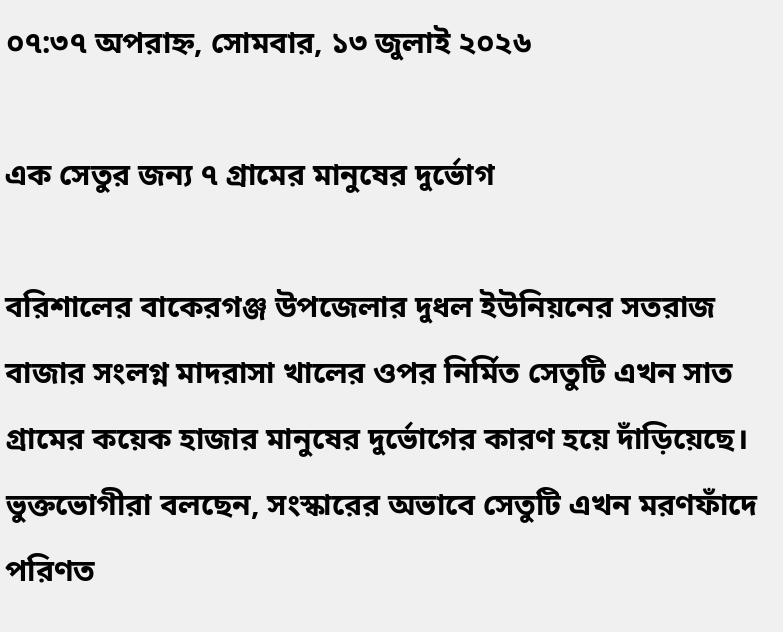০৭:৩৭ অপরাহ্ন, সোমবার, ১৩ জুলাই ২০২৬

এক সেতুর জন্য ৭ গ্রামের মানুষের দুর্ভোগ

বরিশালের বাকেরগঞ্জ উপজেলার দুধল ইউনিয়নের সতরাজ বাজার সংলগ্ন মাদরাসা খালের ওপর নির্মিত সেতুটি এখন সাত গ্ৰামের কয়েক হাজার মানুষের দুর্ভোগের কারণ হয়ে দাঁড়িয়েছে। ভুক্তভোগীরা বলছেন, সংস্কারের অভাবে সেতুটি এখন মরণফাঁদে পরিণত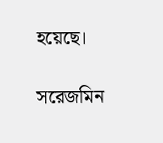হয়েছে।

সরেজমিন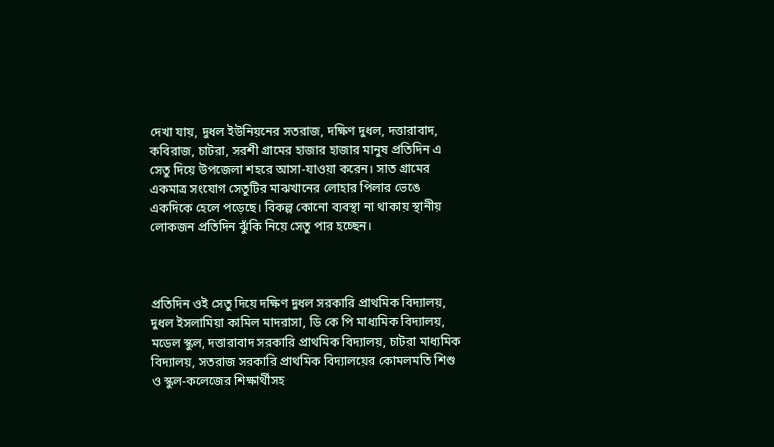দেখা যায়, দুধল ইউনিয়নের সতরাজ, দক্ষিণ দুধল, দত্তারাবাদ, কবিরাজ, চাটরা, সরশী গ্রামের হাজার হাজার মানুষ প্রতিদিন এ সেতু দিয়ে উপজেলা শহরে আসা-যাওয়া করেন। সাত গ্রামের একমাত্র সংযোগ সেতুটির মাঝখানের লোহার পিলার ভেঙে একদিকে হেলে পড়েছে। বিকল্প কোনো ব্যবস্থা না থাকায় স্থানীয় লোকজন প্রতিদিন ঝুঁকি নিয়ে সেতু পার হচ্ছেন।



প্রতিদিন ওই সেতু দিয়ে দক্ষিণ দুধল সরকারি প্রাথমিক বিদ্যালয়, দুধল ইসলামিয়া কামিল মাদরাসা, ডি কে পি মাধ্যমিক বিদ্যালয়, মডেল স্কুল, দত্তারাবাদ সরকারি প্রাথমিক বিদ্যালয়, চাটরা মাধ্যমিক বিদ্যালয়, সতরাজ সরকারি প্রাথমিক বিদ্যালয়ের কোমলমতি শিশু ও স্কুল-কলেজের শিক্ষার্থীসহ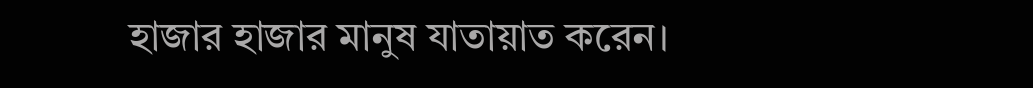হাজার হাজার মানুষ যাতায়াত করেন।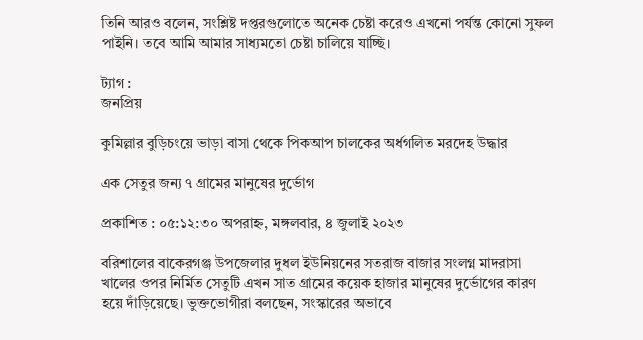তিনি আরও বলেন, সংশ্লিষ্ট দপ্তরগুলোতে অনেক চেষ্টা করেও এখনো পর্যন্ত কোনো সুফল পাইনি। তবে আমি আমার সাধ্যমতো চেষ্টা চালিয়ে যাচ্ছি।

ট্যাগ :
জনপ্রিয়

কুমিল্লার বুড়িচংয়ে ভাড়া বাসা থেকে পিকআপ চালকের অর্ধগলিত মরদেহ উদ্ধার

এক সেতুর জন্য ৭ গ্রামের মানুষের দুর্ভোগ

প্রকাশিত : ০৫:১২:৩০ অপরাহ্ন, মঙ্গলবার, ৪ জুলাই ২০২৩

বরিশালের বাকেরগঞ্জ উপজেলার দুধল ইউনিয়নের সতরাজ বাজার সংলগ্ন মাদরাসা খালের ওপর নির্মিত সেতুটি এখন সাত গ্ৰামের কয়েক হাজার মানুষের দুর্ভোগের কারণ হয়ে দাঁড়িয়েছে। ভুক্তভোগীরা বলছেন, সংস্কারের অভাবে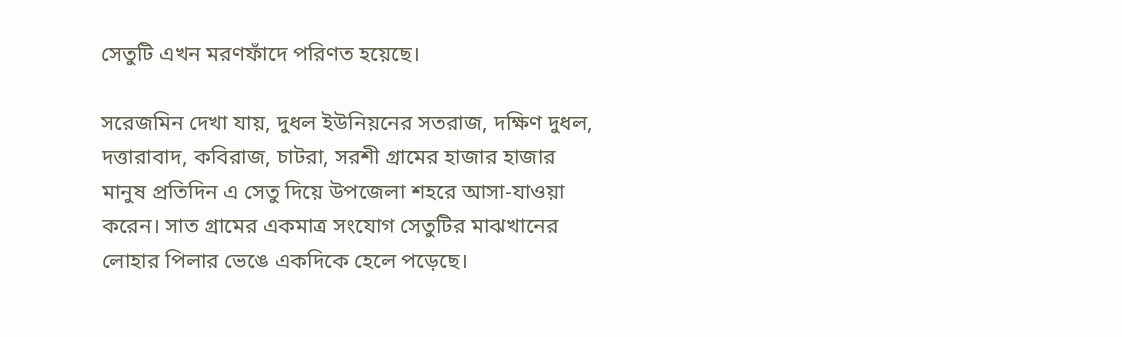সেতুটি এখন মরণফাঁদে পরিণত হয়েছে।

সরেজমিন দেখা যায়, দুধল ইউনিয়নের সতরাজ, দক্ষিণ দুধল, দত্তারাবাদ, কবিরাজ, চাটরা, সরশী গ্রামের হাজার হাজার মানুষ প্রতিদিন এ সেতু দিয়ে উপজেলা শহরে আসা-যাওয়া করেন। সাত গ্রামের একমাত্র সংযোগ সেতুটির মাঝখানের লোহার পিলার ভেঙে একদিকে হেলে পড়েছে।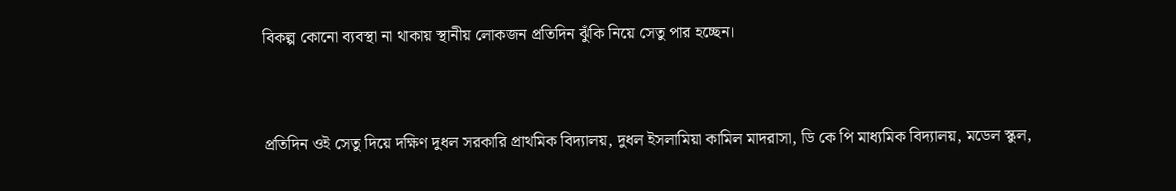বিকল্প কোনো ব্যবস্থা না থাকায় স্থানীয় লোকজন প্রতিদিন ঝুঁকি নিয়ে সেতু পার হচ্ছেন।



প্রতিদিন ওই সেতু দিয়ে দক্ষিণ দুধল সরকারি প্রাথমিক বিদ্যালয়, দুধল ইসলামিয়া কামিল মাদরাসা, ডি কে পি মাধ্যমিক বিদ্যালয়, মডেল স্কুল,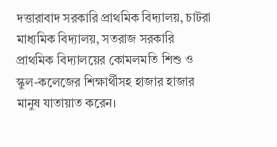দত্তারাবাদ সরকারি প্রাথমিক বিদ্যালয়, চাটরা মাধ্যমিক বিদ্যালয়, সতরাজ সরকারি প্রাথমিক বিদ্যালয়ের কোমলমতি শিশু ও স্কুল-কলেজের শিক্ষার্থীসহ হাজার হাজার মানুষ যাতায়াত করেন।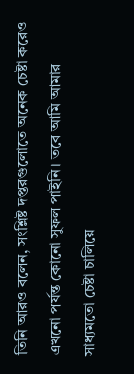তিনি আরও বলেন, সংশ্লিষ্ট দপ্তরগুলোতে অনেক চেষ্টা করেও এখনো পর্যন্ত কোনো সুফল পাইনি। তবে আমি আমার সাধ্যমতো চেষ্টা চালিয়ে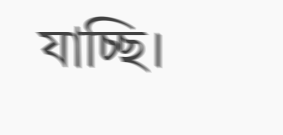যাচ্ছি।